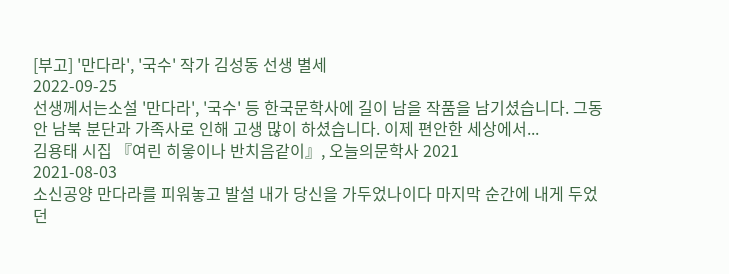[부고] '만다라', '국수' 작가 김성동 선생 별세
2022-09-25
선생께서는소설 '만다라', '국수' 등 한국문학사에 길이 남을 작품을 남기셨습니다. 그동안 남북 분단과 가족사로 인해 고생 많이 하셨습니다. 이제 편안한 세상에서...
김용태 시집 『여린 히읗이나 반치음같이』, 오늘의문학사 2021
2021-08-03
소신공양 만다라를 피워놓고 발설 내가 당신을 가두었나이다 마지막 순간에 내게 두었던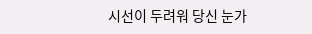시선이 두려워 당신 눈가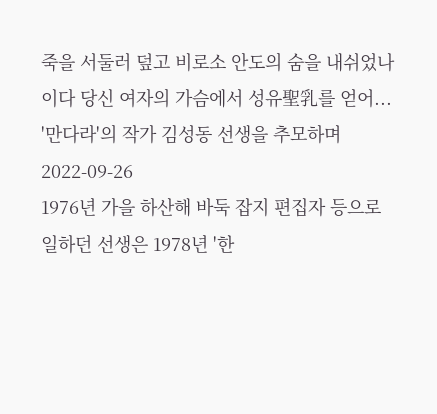죽을 서둘러 덮고 비로소 안도의 숨을 내쉬었나이다 당신 여자의 가슴에서 성유聖乳를 얻어...
'만다라'의 작가 김성동 선생을 추모하며
2022-09-26
1976년 가을 하산해 바둑 잡지 편집자 등으로 일하던 선생은 1978년 '한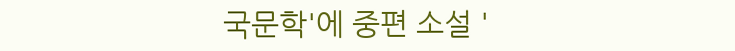국문학'에 중편 소설 '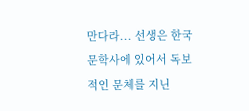만다라... 선생은 한국문학사에 있어서 독보적인 문체를 지닌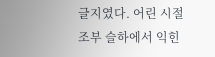글지였다. 어린 시절 조부 슬하에서 익힌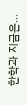한학과 지금은...